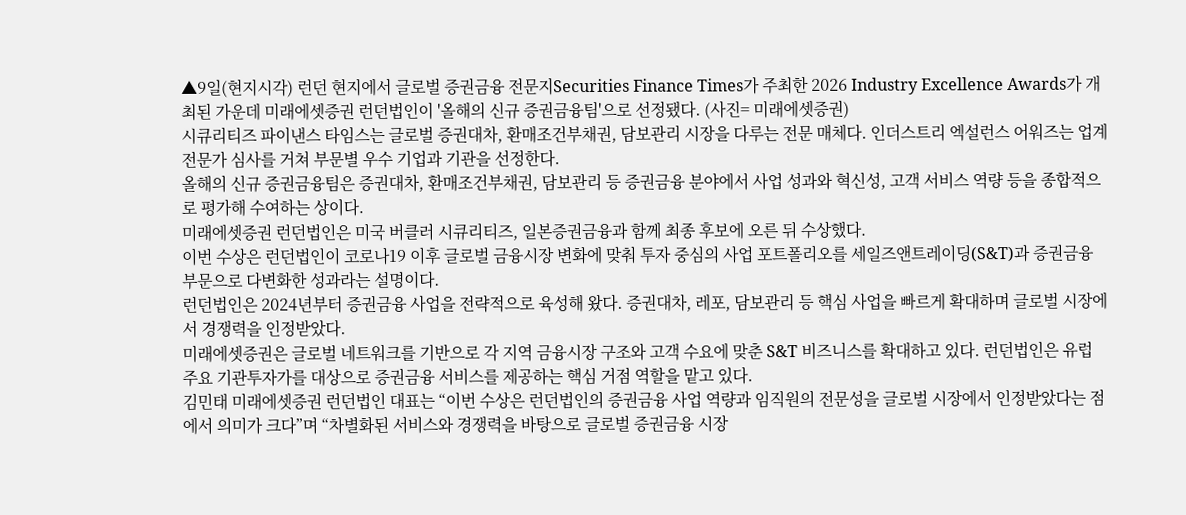▲9일(현지시각) 런던 현지에서 글로벌 증권금융 전문지Securities Finance Times가 주최한 2026 Industry Excellence Awards가 개최된 가운데 미래에셋증권 런던법인이 '올해의 신규 증권금융팀'으로 선정됐다. (사진= 미래에셋증권)
시큐리티즈 파이낸스 타임스는 글로벌 증권대차, 환매조건부채권, 담보관리 시장을 다루는 전문 매체다. 인더스트리 엑설런스 어워즈는 업계 전문가 심사를 거쳐 부문별 우수 기업과 기관을 선정한다.
올해의 신규 증권금융팀은 증권대차, 환매조건부채권, 담보관리 등 증권금융 분야에서 사업 성과와 혁신성, 고객 서비스 역량 등을 종합적으로 평가해 수여하는 상이다.
미래에셋증권 런던법인은 미국 버클러 시큐리티즈, 일본증권금융과 함께 최종 후보에 오른 뒤 수상했다.
이번 수상은 런던법인이 코로나19 이후 글로벌 금융시장 변화에 맞춰 투자 중심의 사업 포트폴리오를 세일즈앤트레이딩(S&T)과 증권금융 부문으로 다변화한 성과라는 설명이다.
런던법인은 2024년부터 증권금융 사업을 전략적으로 육성해 왔다. 증권대차, 레포, 담보관리 등 핵심 사업을 빠르게 확대하며 글로벌 시장에서 경쟁력을 인정받았다.
미래에셋증권은 글로벌 네트워크를 기반으로 각 지역 금융시장 구조와 고객 수요에 맞춘 S&T 비즈니스를 확대하고 있다. 런던법인은 유럽 주요 기관투자가를 대상으로 증권금융 서비스를 제공하는 핵심 거점 역할을 맡고 있다.
김민태 미래에셋증권 런던법인 대표는 “이번 수상은 런던법인의 증권금융 사업 역량과 임직원의 전문성을 글로벌 시장에서 인정받았다는 점에서 의미가 크다”며 “차별화된 서비스와 경쟁력을 바탕으로 글로벌 증권금융 시장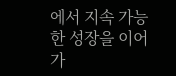에서 지속 가능한 성장을 이어가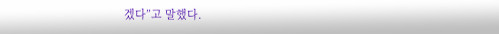겠다”고 말했다.